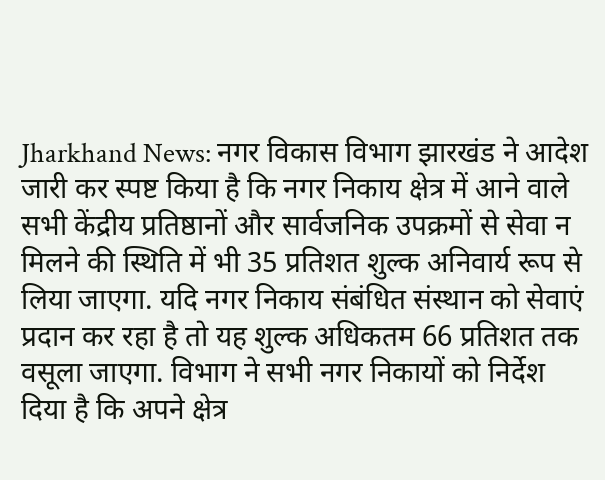Jharkhand News: नगर विकास विभाग झारखंड ने आदेश जारी कर स्पष्ट किया है कि नगर निकाय क्षेत्र में आने वाले सभी केंद्रीय प्रतिष्ठानों और सार्वजनिक उपक्रमों से सेवा न मिलने की स्थिति में भी 35 प्रतिशत शुल्क अनिवार्य रूप से लिया जाएगा. यदि नगर निकाय संबंधित संस्थान को सेवाएं प्रदान कर रहा है तो यह शुल्क अधिकतम 66 प्रतिशत तक वसूला जाएगा. विभाग ने सभी नगर निकायों को निर्देश दिया है कि अपने क्षेत्र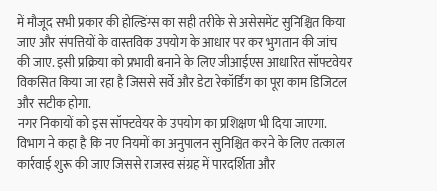में मौजूद सभी प्रकार की होल्डिंग्स का सही तरीके से असेसमेंट सुनिश्चित किया जाए और संपत्तियों के वास्तविक उपयोग के आधार पर कर भुगतान की जांच की जाए. इसी प्रक्रिया को प्रभावी बनाने के लिए जीआईएस आधारित सॉफ्टवेयर विकसित किया जा रहा है जिससे सर्वे और डेटा रेकॉर्डिंग का पूरा काम डिजिटल और सटीक होगा.
नगर निकायों को इस सॉफ्टवेयर के उपयोग का प्रशिक्षण भी दिया जाएगा. विभाग ने कहा है कि नए नियमों का अनुपालन सुनिश्चित करने के लिए तत्काल कार्रवाई शुरू की जाए जिससे राजस्व संग्रह में पारदर्शिता और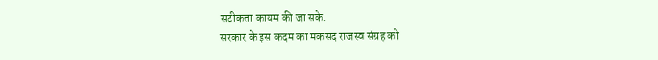सटीकता कायम की जा सके.
सरकार के इस कदम का मकसद राजस्व संग्रह को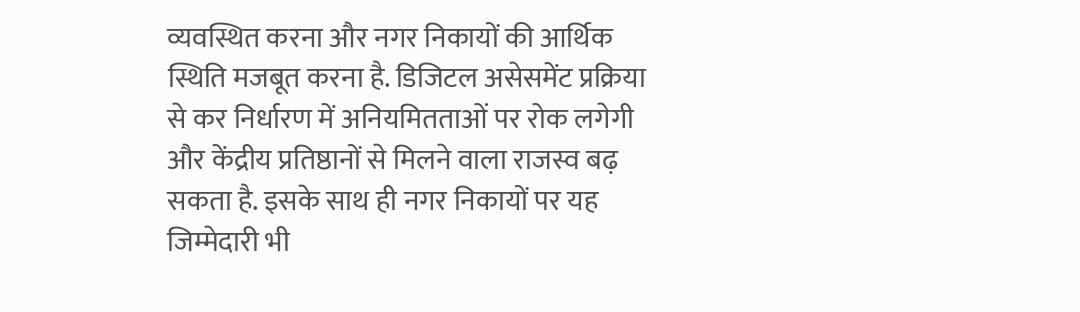व्यवस्थित करना और नगर निकायों की आर्थिक स्थिति मजबूत करना है. डिजिटल असेसमेंट प्रक्रिया से कर निर्धारण में अनियमितताओं पर रोक लगेगी और केंद्रीय प्रतिष्ठानों से मिलने वाला राजस्व बढ़ सकता है. इसके साथ ही नगर निकायों पर यह जिम्मेदारी भी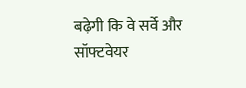बढ़ेगी कि वे सर्वे और सॉफ्टवेयर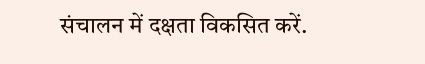संचालन में दक्षता विकसित करें.